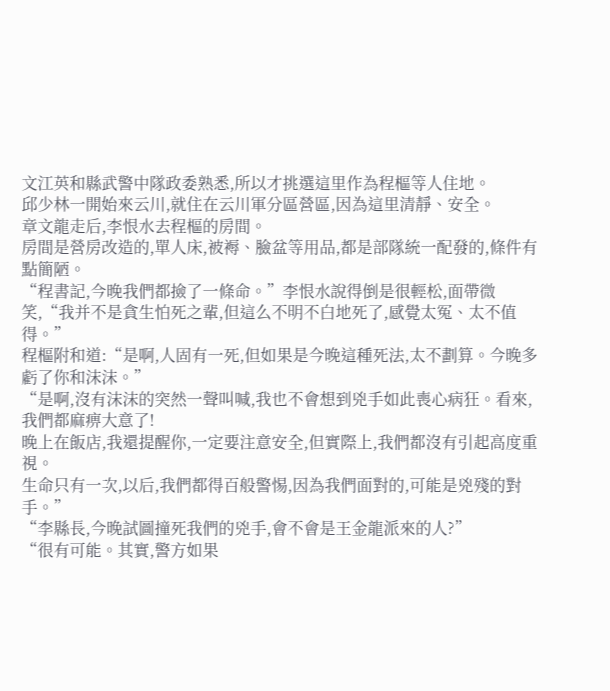文江英和縣武警中隊政委熟悉,所以才挑選這里作為程樞等人住地。
邱少林一開始來云川,就住在云川軍分區營區,因為這里清靜、安全。
章文龍走后,李恨水去程樞的房間。
房間是營房改造的,單人床,被褥、臉盆等用品,都是部隊統一配發的,條件有點簡陋。
“程書記,今晚我們都撿了一條命。”李恨水說得倒是很輕松,面帶微笑,“我并不是貪生怕死之輩,但這么不明不白地死了,感覺太冤、太不值得。”
程樞附和道:“是啊,人固有一死,但如果是今晚這種死法,太不劃算。今晚多虧了你和沫沫。”
“是啊,沒有沫沫的突然一聲叫喊,我也不會想到兇手如此喪心病狂。看來,我們都麻痹大意了!
晚上在飯店,我還提醒你,一定要注意安全,但實際上,我們都沒有引起高度重視。
生命只有一次,以后,我們都得百般警惕,因為我們面對的,可能是兇殘的對手。”
“李縣長,今晚試圖撞死我們的兇手,會不會是王金龍派來的人?”
“很有可能。其實,警方如果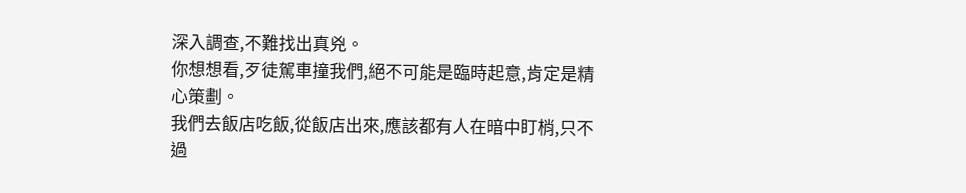深入調查,不難找出真兇。
你想想看,歹徒駕車撞我們,絕不可能是臨時起意,肯定是精心策劃。
我們去飯店吃飯,從飯店出來,應該都有人在暗中盯梢,只不過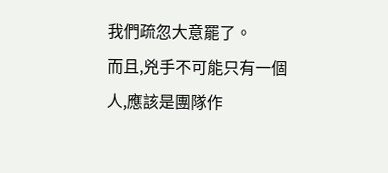我們疏忽大意罷了。
而且,兇手不可能只有一個人,應該是團隊作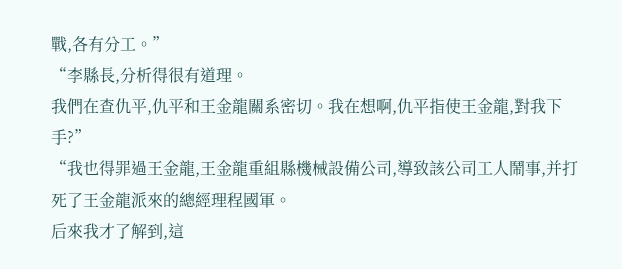戰,各有分工。”
“李縣長,分析得很有道理。
我們在查仇平,仇平和王金龍關系密切。我在想啊,仇平指使王金龍,對我下手?”
“我也得罪過王金龍,王金龍重組縣機械設備公司,導致該公司工人鬧事,并打死了王金龍派來的總經理程國軍。
后來我才了解到,這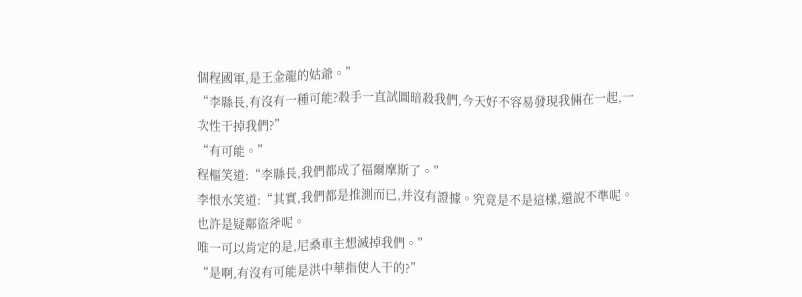個程國軍,是王金龍的姑爺。”
“李縣長,有沒有一種可能?殺手一直試圖暗殺我們,今天好不容易發現我倆在一起,一次性干掉我們?”
“有可能。”
程樞笑道:“李縣長,我們都成了福爾摩斯了。”
李恨水笑道:“其實,我們都是推測而已,并沒有證據。究竟是不是這樣,還說不準呢。也許是疑鄰盜斧呢。
唯一可以肯定的是,尼桑車主想滅掉我們。”
“是啊,有沒有可能是洪中華指使人干的?”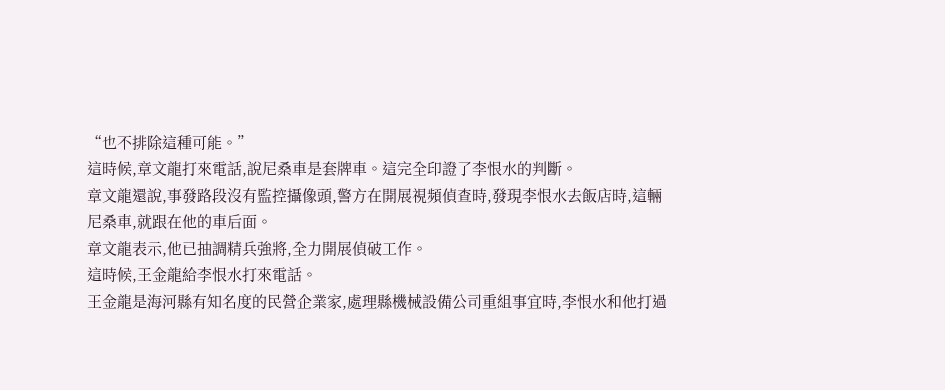“也不排除這種可能。”
這時候,章文龍打來電話,說尼桑車是套牌車。這完全印證了李恨水的判斷。
章文龍還說,事發路段沒有監控攝像頭,警方在開展視頻偵查時,發現李恨水去飯店時,這輛尼桑車,就跟在他的車后面。
章文龍表示,他已抽調精兵強將,全力開展偵破工作。
這時候,王金龍給李恨水打來電話。
王金龍是海河縣有知名度的民營企業家,處理縣機械設備公司重組事宜時,李恨水和他打過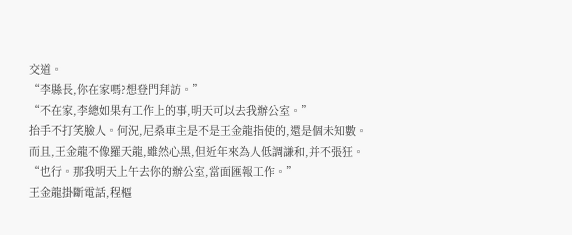交道。
“李縣長,你在家嗎?想登門拜訪。”
“不在家,李總如果有工作上的事,明天可以去我辦公室。”
抬手不打笑臉人。何況,尼桑車主是不是王金龍指使的,還是個未知數。
而且,王金龍不像羅天龍,雖然心黑,但近年來為人低調謙和,并不張狂。
“也行。那我明天上午去你的辦公室,當面匯報工作。”
王金龍掛斷電話,程樞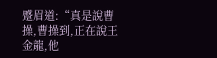蹙眉道:“真是說曹操,曹操到,正在說王金龍,他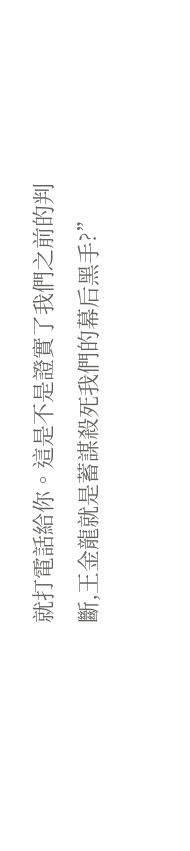就打電話給你。這是不是證實了我們之前的判斷,王金龍就是蓄謀殺死我們的幕后黑手?”